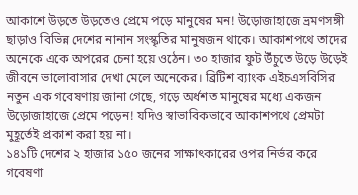আকাশে উড়তে উড়তেও প্রেমে পড়ে মানুষের মন! উড়োজাহাজে ভ্রমণসঙ্গী ছাড়াও বিভিন্ন দেশের নানান সংস্কৃতির মানুষজন থাকে। আকাশপথে তাদের অনেকে একে অপরের চেনা হয়ে ওঠেন। ৩০ হাজার ফুট উঁচুতে উড়ে উড়েই জীবনে ভালোবাসার দেখা মেলে অনেকের। ব্রিটিশ ব্যাংক এইচএসবিসির নতুন এক গবেষণায় জানা গেছে, গড়ে অর্ধশত মানুষের মধ্যে একজন উড়োজাহাজে প্রেমে পড়েন! যদিও স্বাভাবিকভাবে আকাশপথে প্রেমটা মুহূর্তেই প্রকাশ করা হয় না।
১৪১টি দেশের ২ হাজার ১৫০ জনের সাক্ষাৎকারের ওপর নির্ভর করে গবেষণা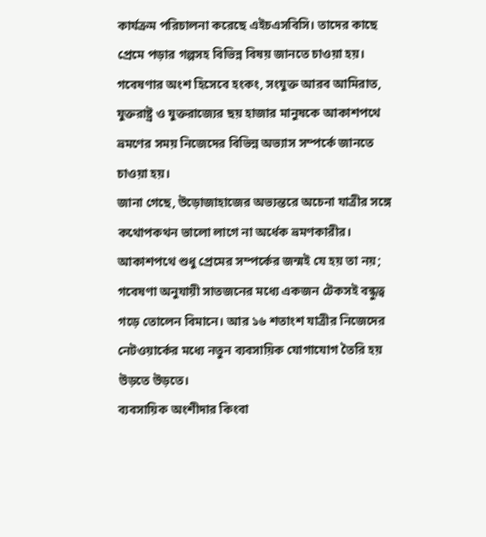কার্যক্রম পরিচালনা করেছে এইচএসবিসি। তাদের কাছে প্রেমে পড়ার গল্পসহ বিভিন্ন বিষয় জানতে চাওয়া হয়। গবেষণার অংশ হিসেবে হংকং, সংযুক্ত আরব আমিরাত, যুক্তরাষ্ট্র ও যুক্তরাজ্যের ছয় হাজার মানুষকে আকাশপথে ভ্রমণের সময় নিজেদের বিভিন্ন অভ্যাস সম্পর্কে জানতে চাওয়া হয়।
জানা গেছে, উড়োজাহাজের অভ্যন্তরে অচেনা যাত্রীর সঙ্গে কথোপকথন ভালো লাগে না অর্ধেক ভ্রমণকারীর। আকাশপথে শুধু প্রেমের সম্পর্কের জন্মই যে হয় তা নয়; গবেষণা অনুযায়ী সাতজনের মধ্যে একজন টেকসই বন্ধুত্ব গড়ে তোলেন বিমানে। আর ১৬ শতাংশ যাত্রীর নিজেদের নেটওয়ার্কের মধ্যে নতুন ব্যবসায়িক যোগাযোগ তৈরি হয় উড়তে উড়তে।
ব্যবসায়িক অংশীদার কিংবা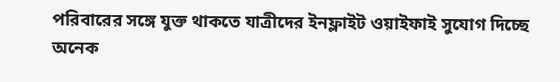পরিবারের সঙ্গে যুক্ত থাকতে যাত্রীদের ইনফ্লাইট ওয়াইফাই সুযোগ দিচ্ছে অনেক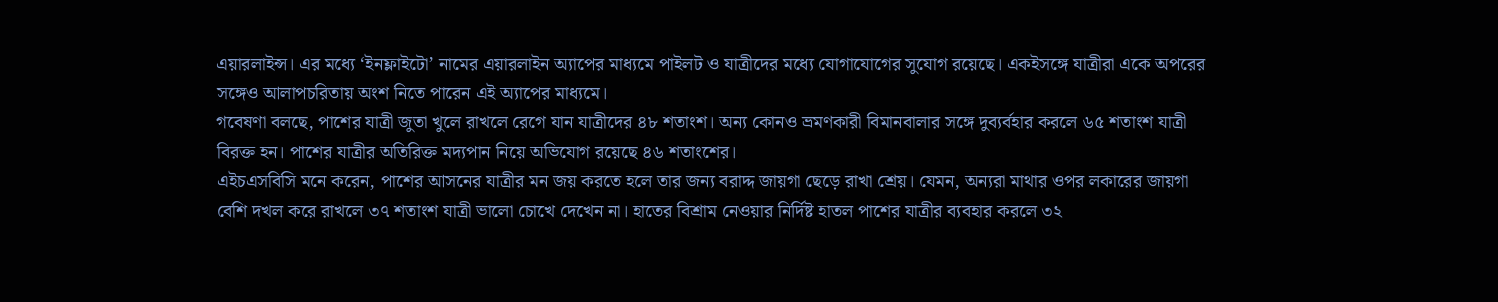এয়ারলাইন্স। এর মধ্যে ‘ইনফ্লাইটো’ নামের এয়ারলাইন অ্যাপের মাধ্যমে পাইলট ও যাত্রীদের মধ্যে যোগাযোগের সুযোগ রয়েছে। একইসঙ্গে যাত্রীরা একে অপরের সঙ্গেও আলাপচরিতায় অংশ নিতে পারেন এই অ্যাপের মাধ্যমে।
গবেষণা বলছে, পাশের যাত্রী জুতা খুলে রাখলে রেগে যান যাত্রীদের ৪৮ শতাংশ। অন্য কোনও ভ্রমণকারী বিমানবালার সঙ্গে দুব্যর্বহার করলে ৬৫ শতাংশ যাত্রী বিরক্ত হন। পাশের যাত্রীর অতিরিক্ত মদ্যপান নিয়ে অভিযোগ রয়েছে ৪৬ শতাংশের।
এইচএসবিসি মনে করেন, পাশের আসনের যাত্রীর মন জয় করতে হলে তার জন্য বরাদ্দ জায়গা ছেড়ে রাখা শ্রেয়। যেমন, অন্যরা মাথার ওপর লকারের জায়গা বেশি দখল করে রাখলে ৩৭ শতাংশ যাত্রী ভালো চোখে দেখেন না। হাতের বিশ্রাম নেওয়ার নির্দিষ্ট হাতল পাশের যাত্রীর ব্যবহার করলে ৩২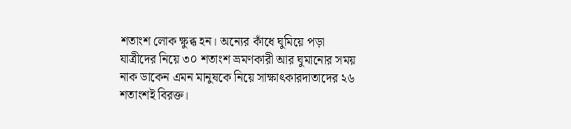শতাংশ লোক ক্ষুব্ধ হন। অন্যের কাঁধে ঘুমিয়ে পড়া যাত্রীদের নিয়ে ৩০ শতাংশ ভ্রমণকারী আর ঘুমানোর সময় নাক ডাকেন এমন মানুষকে নিয়ে সাক্ষাৎকারদাতাদের ২৬ শতাংশই বিরক্ত।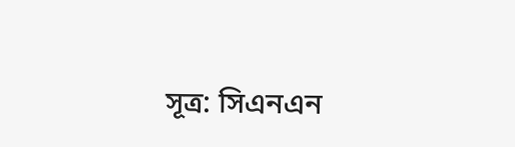সূত্র: সিএনএন